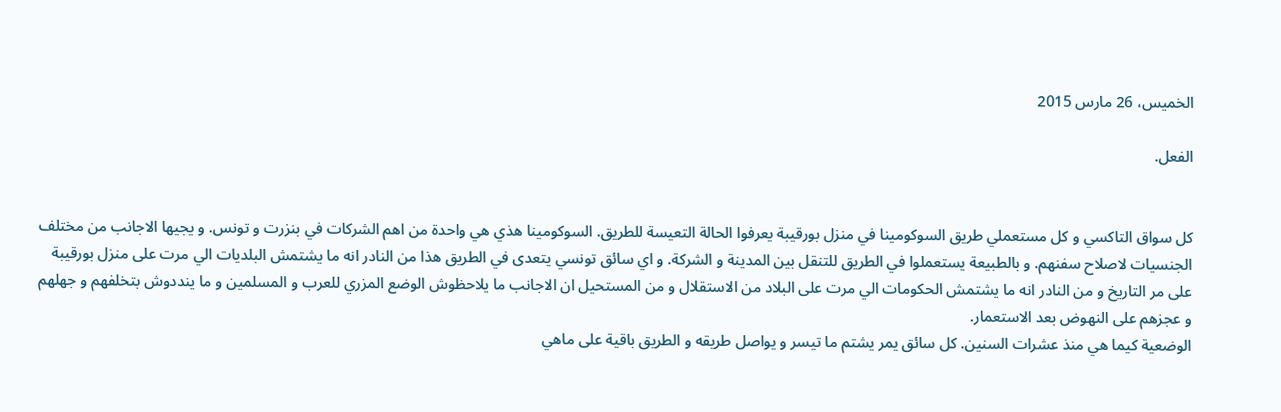الخميس، 26 مارس 2015

الفعل.


كل سواق التاكسي و كل مستعملي طريق السوكومينا في منزل بورقيبة يعرفوا الحالة التعيسة للطريق. السوكومينا هذي هي واحدة من اهم الشركات في بنزرت و تونس. و يجيها الاجانب من مختلف الجنسيات لاصلاح سفنهم. و بالطبيعة يستعملوا في الطريق للتنقل بين المدينة و الشركة. و اي سائق تونسي يتعدى في الطريق هذا من النادر انه ما يشتمش البلديات الي مرت على منزل بورقيبة على مر التاريخ و من النادر انه ما يشتمش الحكومات الي مرت على البلاد من الاستقلال و من المستحيل ان الاجانب ما يلاحظوش الوضع المزري للعرب و المسلمين و ما ينددوش بتخلفهم و جهلهم و عجزهم على النهوض بعد الاستعمار.
الوضعية كيما هي منذ عشرات السنين. كل سائق يمر يشتم ما تيسر و يواصل طريقه و الطريق باقية على ماهي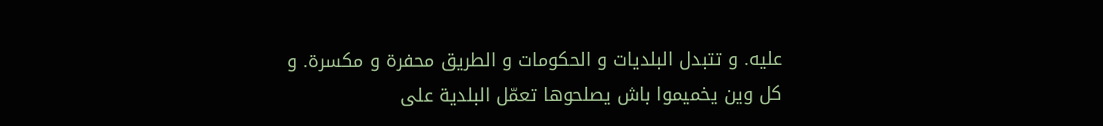عليه. و تتبدل البلديات و الحكومات و الطريق محفرة و مكسرة. و كل وين يخميموا باش يصلحوها تعمّل البلدية على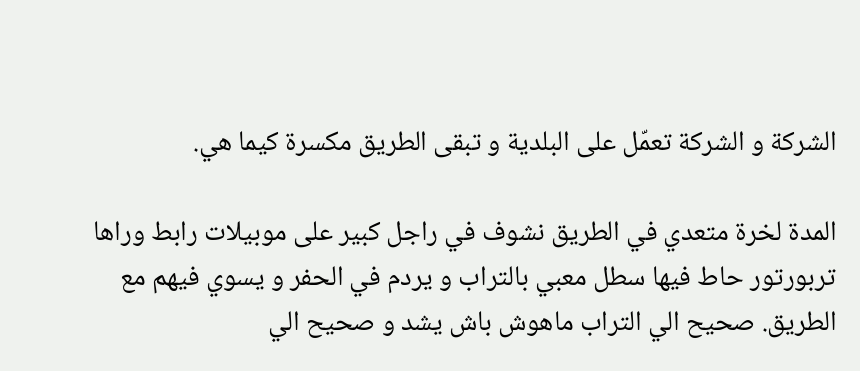الشركة و الشركة تعمّل على البلدية و تبقى الطريق مكسرة كيما هي.

المدة لخرة متعدي في الطريق نشوف في راجل كبير على موبيلات رابط وراها تربورتور حاط فيها سطل معبي بالتراب و يردم في الحفر و يسوي فيهم مع الطريق. صحيح الي التراب ماهوش باش يشد و صحيح الي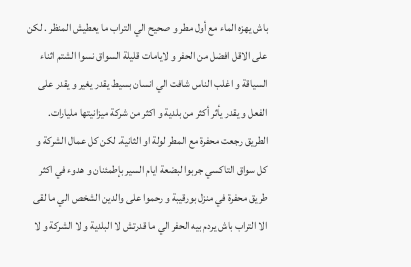باش يهزه الماء مع أول مطر و صحيح الي التراب ما يعطيش المنظر . لكن على الاقل افضل من الحفر و لايامات قليلة السواق نسوا الشتم اثناء السياقة و اغلب الناس شافت الي انسان بسيط يقدر يغير و يقدر على الفعل و يقدر يأثر أكثر من بلدية و اكثر من شركة ميزانيتها مليارات.
الطريق رجعت محفرة مع المطر لولة او الثانية. لكن كل عمال الشركة و كل سواق التاكسي جربوا لبضعة ايام السير بإطمئنان و هدوء في اكثر طريق محفرة في منزل بورقيبة و رحموا على والدين الشخص الي ما لقى الا التراب باش يردم بيه الحفر الي ما قدرتش لا البلدية و لا الشركة و لا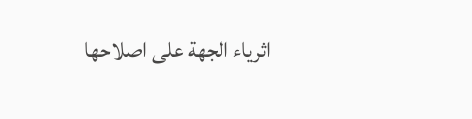اثرياء الجهة على اصلاحها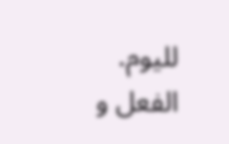لليوم.
الفعل و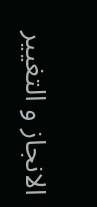الانجاز و التغيير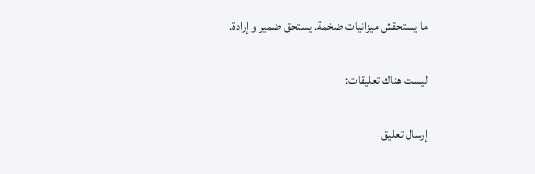ما يستحقش ميزانيات ضخمة. يستحق ضمير و إرادة.

ليست هناك تعليقات:

إرسال تعليق